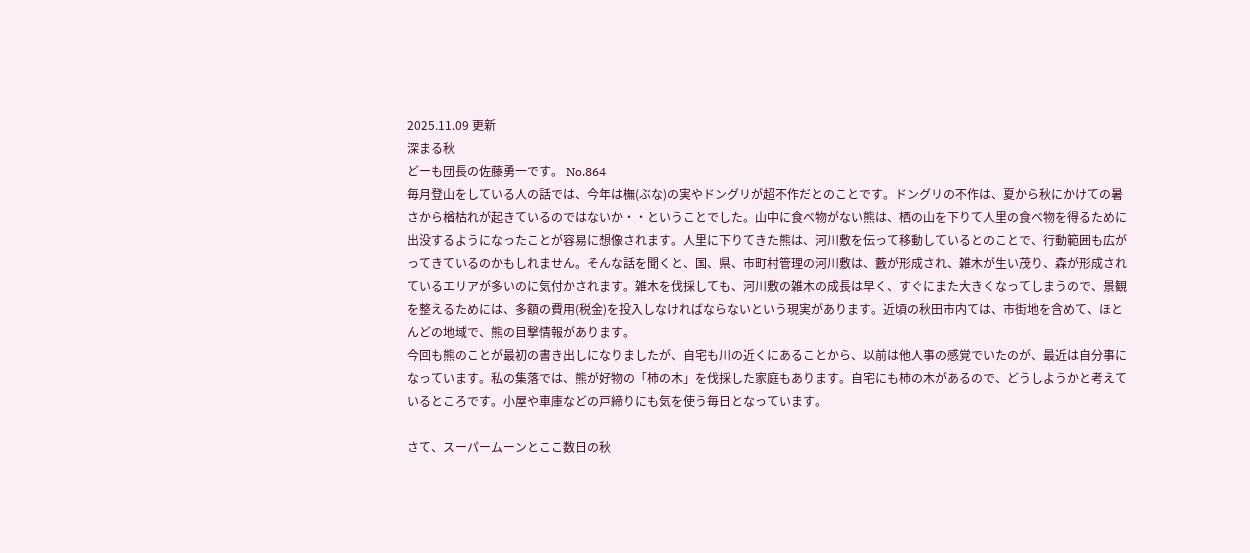2025.11.09 更新
深まる秋
どーも団長の佐藤勇一です。 No.864
毎月登山をしている人の話では、今年は橅(ぶな)の実やドングリが超不作だとのことです。ドングリの不作は、夏から秋にかけての暑さから楢枯れが起きているのではないか・・ということでした。山中に食べ物がない熊は、栖の山を下りて人里の食べ物を得るために出没するようになったことが容易に想像されます。人里に下りてきた熊は、河川敷を伝って移動しているとのことで、行動範囲も広がってきているのかもしれません。そんな話を聞くと、国、県、市町村管理の河川敷は、藪が形成され、雑木が生い茂り、森が形成されているエリアが多いのに気付かされます。雑木を伐採しても、河川敷の雑木の成長は早く、すぐにまた大きくなってしまうので、景観を整えるためには、多額の費用(税金)を投入しなければならないという現実があります。近頃の秋田市内ては、市街地を含めて、ほとんどの地域で、熊の目撃情報があります。
今回も熊のことが最初の書き出しになりましたが、自宅も川の近くにあることから、以前は他人事の感覚でいたのが、最近は自分事になっています。私の集落では、熊が好物の「柿の木」を伐採した家庭もあります。自宅にも柿の木があるので、どうしようかと考えているところです。小屋や車庫などの戸締りにも気を使う毎日となっています。

さて、スーパームーンとここ数日の秋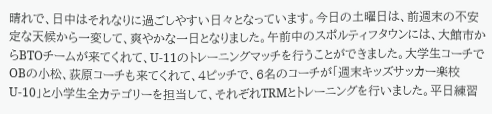晴れで、日中はそれなりに過ごしやすい日々となっています。今日の土曜日は、前週末の不安定な天候から一変して、爽やかな一日となりました。午前中のスポルティフタウンには、大館市からBTOチームが来てくれて、U-11のトレーニングマッチを行うことができました。大学生コーチでOBの小松、荻原コーチも来てくれて、4ピッチで、6名のコーチが「週末キッズサッカー楽校U-10」と小学生全カテゴリーを担当して、それぞれTRMとトレーニングを行いました。平日練習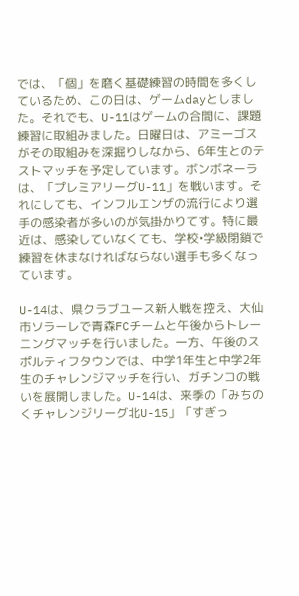では、「個」を磨く基礎練習の時間を多くしているため、この日は、ゲームdayとしました。それでも、U-11はゲームの合間に、課題練習に取組みました。日曜日は、アミーゴスがその取組みを深掘りしなから、6年生とのテストマッチを予定しています。ボンボネーラは、「プレミアリーグU-11」を戦います。それにしても、インフルエンザの流行により選手の感染者が多いのが気掛かりてす。特に最近は、感染していなくても、学校•学級閉鎖で練習を休まなければならない選手も多くなっています。

U-14は、県クラブユース新人戦を控え、大仙市ソラーレで青森FCチームと午後からトレーニングマッチを行いました。一方、午後のスポルティフタウンでは、中学1年生と中学2年生のチャレンジマッチを行い、ガチンコの戦いを展開しました。U-14は、来季の「みちのくチャレンジリーグ北U-15」「すぎっ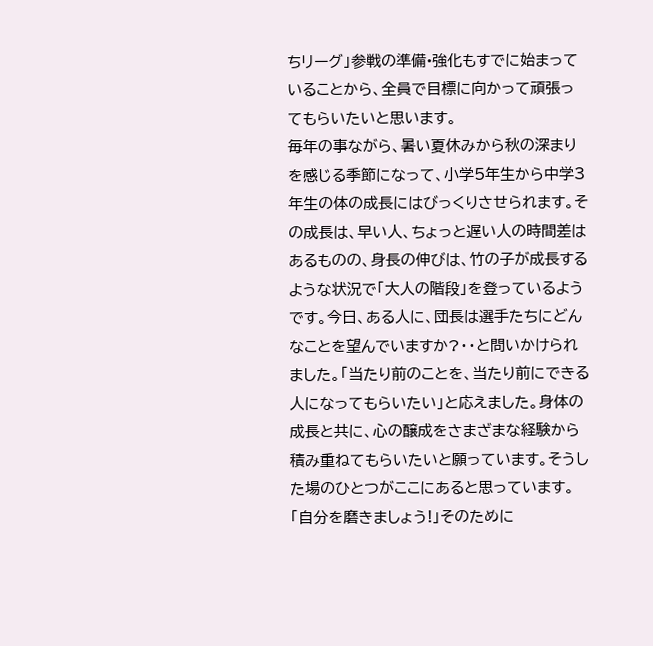ちリーグ」参戦の準備•強化もすでに始まっていることから、全員で目標に向かって頑張ってもらいたいと思います。
毎年の事ながら、暑い夏休みから秋の深まりを感じる季節になって、小学5年生から中学3年生の体の成長にはびっくりさせられます。その成長は、早い人、ちょっと遅い人の時間差はあるものの、身長の伸びは、竹の子が成長するような状況で「大人の階段」を登っているようです。今日、ある人に、団長は選手たちにどんなことを望んでいますか?・・と問いかけられました。「当たり前のことを、当たり前にできる人になってもらいたい」と応えました。身体の成長と共に、心の醸成をさまざまな経験から積み重ねてもらいたいと願っています。そうした場のひとつがここにあると思っています。「自分を磨きましょう!」そのために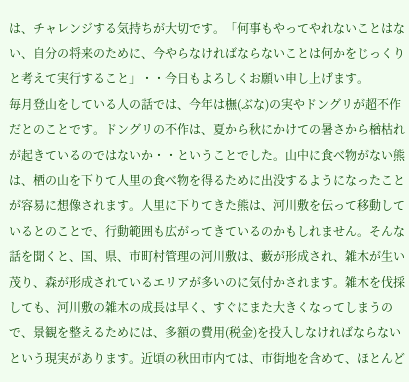は、チャレンジする気持ちが大切です。「何事もやってやれないことはない、自分の将来のために、今やらなければならないことは何かをじっくりと考えて実行すること」・・今日もよろしくお願い申し上げます。
毎月登山をしている人の話では、今年は橅(ぶな)の実やドングリが超不作だとのことです。ドングリの不作は、夏から秋にかけての暑さから楢枯れが起きているのではないか・・ということでした。山中に食べ物がない熊は、栖の山を下りて人里の食べ物を得るために出没するようになったことが容易に想像されます。人里に下りてきた熊は、河川敷を伝って移動しているとのことで、行動範囲も広がってきているのかもしれません。そんな話を聞くと、国、県、市町村管理の河川敷は、藪が形成され、雑木が生い茂り、森が形成されているエリアが多いのに気付かされます。雑木を伐採しても、河川敷の雑木の成長は早く、すぐにまた大きくなってしまうので、景観を整えるためには、多額の費用(税金)を投入しなければならないという現実があります。近頃の秋田市内ては、市街地を含めて、ほとんど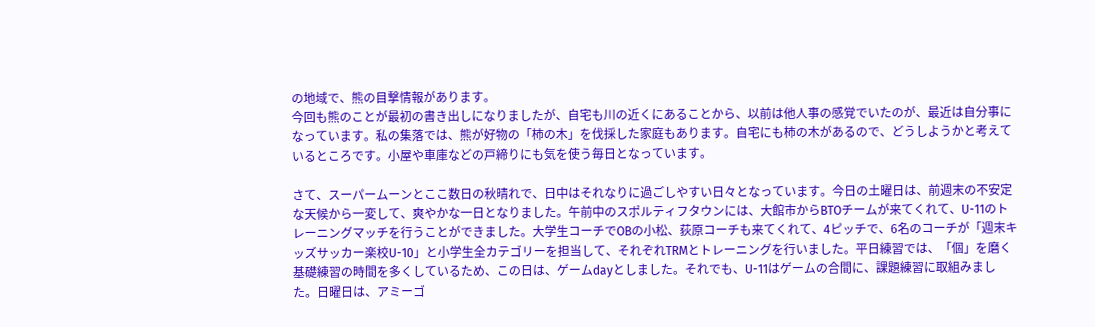の地域で、熊の目撃情報があります。
今回も熊のことが最初の書き出しになりましたが、自宅も川の近くにあることから、以前は他人事の感覚でいたのが、最近は自分事になっています。私の集落では、熊が好物の「柿の木」を伐採した家庭もあります。自宅にも柿の木があるので、どうしようかと考えているところです。小屋や車庫などの戸締りにも気を使う毎日となっています。

さて、スーパームーンとここ数日の秋晴れで、日中はそれなりに過ごしやすい日々となっています。今日の土曜日は、前週末の不安定な天候から一変して、爽やかな一日となりました。午前中のスポルティフタウンには、大館市からBTOチームが来てくれて、U-11のトレーニングマッチを行うことができました。大学生コーチでOBの小松、荻原コーチも来てくれて、4ピッチで、6名のコーチが「週末キッズサッカー楽校U-10」と小学生全カテゴリーを担当して、それぞれTRMとトレーニングを行いました。平日練習では、「個」を磨く基礎練習の時間を多くしているため、この日は、ゲームdayとしました。それでも、U-11はゲームの合間に、課題練習に取組みました。日曜日は、アミーゴ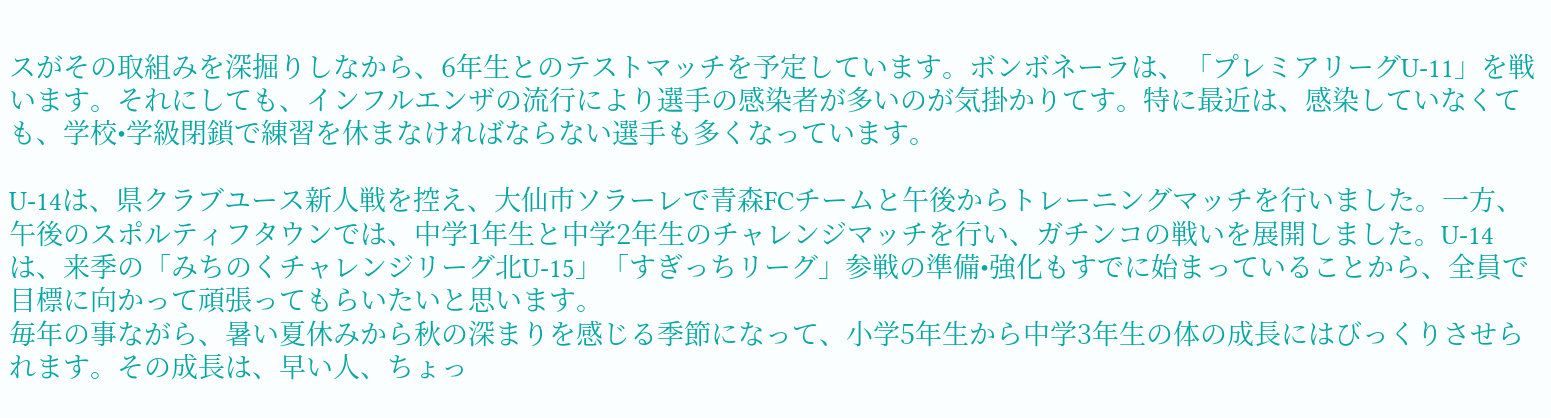スがその取組みを深掘りしなから、6年生とのテストマッチを予定しています。ボンボネーラは、「プレミアリーグU-11」を戦います。それにしても、インフルエンザの流行により選手の感染者が多いのが気掛かりてす。特に最近は、感染していなくても、学校•学級閉鎖で練習を休まなければならない選手も多くなっています。

U-14は、県クラブユース新人戦を控え、大仙市ソラーレで青森FCチームと午後からトレーニングマッチを行いました。一方、午後のスポルティフタウンでは、中学1年生と中学2年生のチャレンジマッチを行い、ガチンコの戦いを展開しました。U-14は、来季の「みちのくチャレンジリーグ北U-15」「すぎっちリーグ」参戦の準備•強化もすでに始まっていることから、全員で目標に向かって頑張ってもらいたいと思います。
毎年の事ながら、暑い夏休みから秋の深まりを感じる季節になって、小学5年生から中学3年生の体の成長にはびっくりさせられます。その成長は、早い人、ちょっ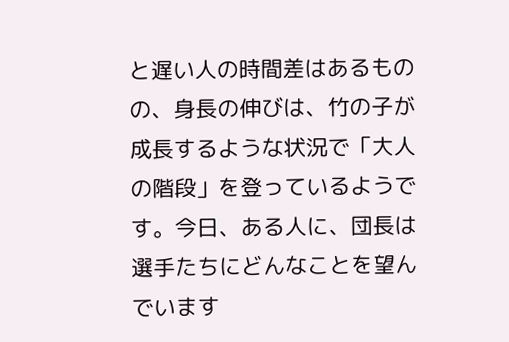と遅い人の時間差はあるものの、身長の伸びは、竹の子が成長するような状況で「大人の階段」を登っているようです。今日、ある人に、団長は選手たちにどんなことを望んでいます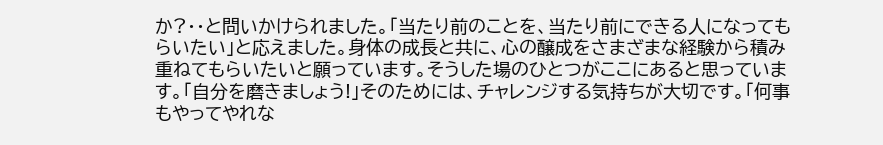か?・・と問いかけられました。「当たり前のことを、当たり前にできる人になってもらいたい」と応えました。身体の成長と共に、心の醸成をさまざまな経験から積み重ねてもらいたいと願っています。そうした場のひとつがここにあると思っています。「自分を磨きましょう!」そのためには、チャレンジする気持ちが大切です。「何事もやってやれな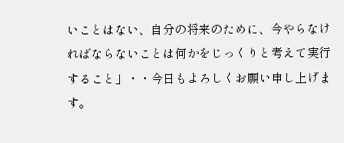いことはない、自分の将来のために、今やらなければならないことは何かをじっくりと考えて実行すること」・・今日もよろしくお願い申し上げます。